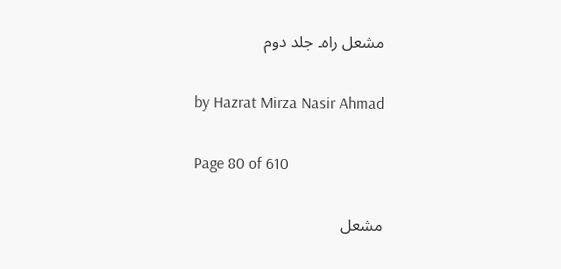مشعل راہ۔ جلد دوم

by Hazrat Mirza Nasir Ahmad

Page 80 of 610

مشعل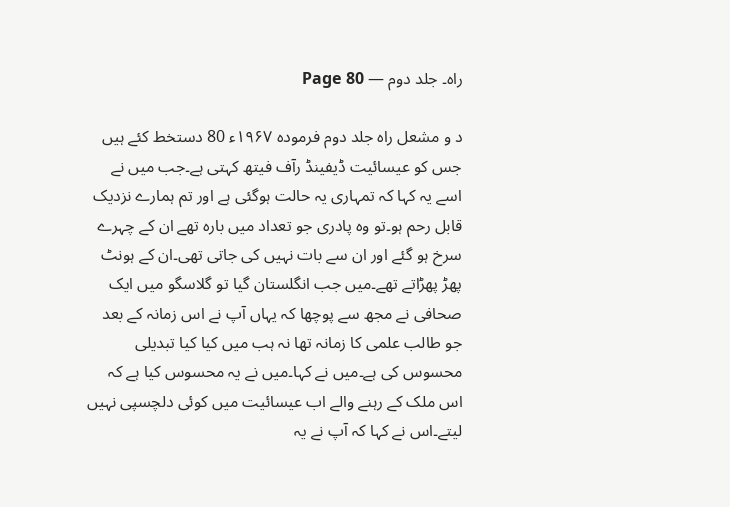راہ۔ جلد دوم — Page 80

د و مشعل راه جلد دوم فرمودہ ۱۹۶۷ء 80 دستخط کئے ہیں جس کو عیسائیت ڈیفینڈ رآف فیتھ کہتی ہے۔جب میں نے اسے یہ کہا کہ تمہاری یہ حالت ہوگئی ہے اور تم ہمارے نزدیک قابل رحم ہو۔تو وہ پادری جو تعداد میں بارہ تھے ان کے چہرے سرخ ہو گئے اور ان سے بات نہیں کی جاتی تھی۔ان کے ہونٹ پھڑ پھڑاتے تھے۔میں جب انگلستان گیا تو گلاسگو میں ایک صحافی نے مجھ سے پوچھا کہ یہاں آپ نے اس زمانہ کے بعد جو طالب علمی کا زمانہ تھا نہ ہب میں کیا کیا تبدیلی محسوس کی ہے۔میں نے کہا۔میں نے یہ محسوس کیا ہے کہ اس ملک کے رہنے والے اب عیسائیت میں کوئی دلچسپی نہیں لیتے۔اس نے کہا کہ آپ نے یہ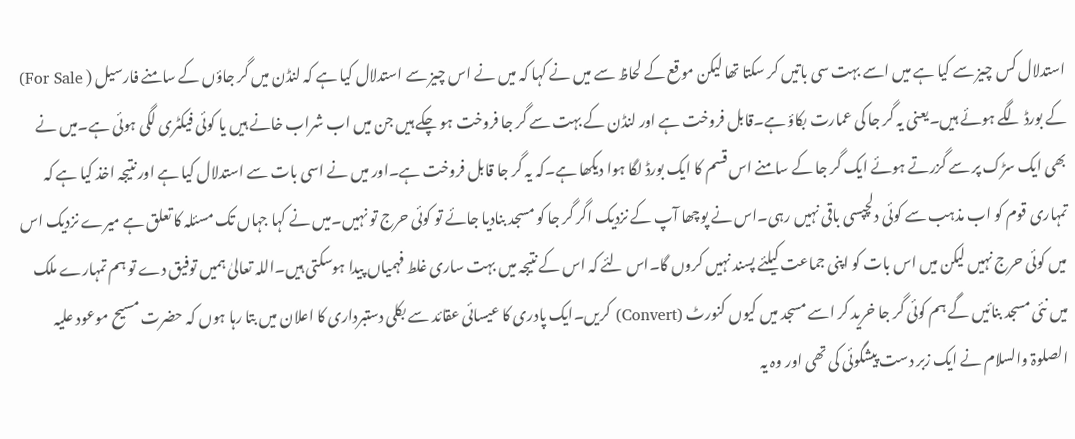استدلال کس چیز سے کیا ہے میں اسے بہت سی باتیں کر سکتا تھا لیکن موقع کے لحاظ سے میں نے کہا کہ میں نے اس چیز سے استدلال کیا ہے کہ لنڈن میں گر جاؤں کے سامنے فارسیل ( For Sale) کے بورڈ لگے ہوئے ہیں۔یعنی یہ گر جا کی عمارت بکاؤ ہے۔قابل فروخت ہے اور لنڈن کے بہت سے گر جا فروخت ہو چکے ہیں جن میں اب شراب خانے ہیں یا کوئی فیکٹری لگی ہوئی ہے۔میں نے بھی ایک سڑک پر سے گزرتے ہوئے ایک گر جا کے سامنے اس قسم کا ایک بورڈ لگا ہوا دیکھا ہے۔کہ یہ گر جا قابل فروخت ہے۔اور میں نے اسی بات سے استدلال کیا ہے اور نتیجہ اخذ کیا ہے کہ تمہاری قوم کو اب مذہب سے کوئی دلچپسی باقی نہیں رہی۔اس نے پوچھا آپ کے نزدیک اگر گر جا کو مسجد بنادیا جائے تو کوئی حرج تو نہیں۔میں نے کہا جہاں تک مسئلہ کا تعلق ہے میرے نزدیک اس میں کوئی حرج نہیں لیکن میں اس بات کو اپنی جماعت کیلئے پسند نہیں کروں گا۔اس لئے کہ اس کے نتیجہ میں بہت ساری غلط فہمیاں پیدا ہوسکتی ہیں۔اللہ تعالیٰ ہمیں توفیق دے تو ہم تمہارے ملک میں نئی مسجد بنائیں گے ہم کوئی گر جا خرید کر اسے مسجد میں کیوں کنورٹ (Convert) کریں۔ایک پادری کا عیسائی عقائد سے بکلی دستبرداری کا اعلان میں بتا رہا ہوں کہ حضرت مسیح موعود علیہ الصلوۃ والسلام نے ایک زبر دست پیشگوئی کی تھی اور وہ یہ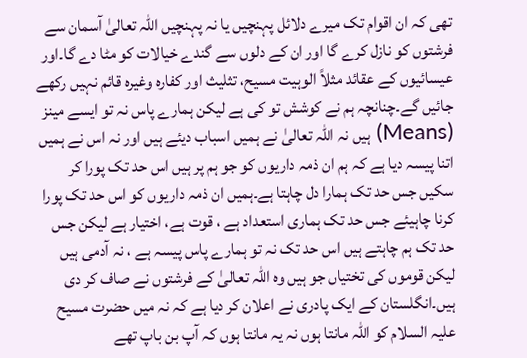تھی کہ ان اقوام تک میرے دلائل پہنچیں یا نہ پہنچیں اللہ تعالیٰ آسمان سے فرشتوں کو نازل کرے گا اور ان کے دلوں سے گندے خیالات کو مٹا دے گا۔اور عیسائیوں کے عقائد مثلاً الوہیت مسیح، تثلیث اور کفارہ وغیرہ قائم نہیں رکھے جائیں گے۔چنانچہ ہم نے کوشش تو کی ہے لیکن ہمارے پاس نہ تو ایسے مینز (Means) ہیں نہ اللہ تعالیٰ نے ہمیں اسباب دیئے ہیں اور نہ اس نے ہمیں اتنا پیسہ دیا ہے کہ ہم ان ذمہ داریوں کو جو ہم پر ہیں اس حد تک پورا کر سکیں جس حد تک ہمارا دل چاہتا ہے۔ہمیں ان ذمہ داریوں کو اس حد تک پورا کرنا چاہیئے جس حد تک ہماری استعداد ہے ، قوت ہے، اختیار ہے لیکن جس حد تک ہم چاہتے ہیں اس حد تک نہ تو ہمارے پاس پیسہ ہے ، نہ آدمی ہیں لیکن قوموں کی تختیاں جو ہیں وہ اللہ تعالیٰ کے فرشتوں نے صاف کر دی ہیں۔انگلستان کے ایک پادری نے اعلان کر دیا ہے کہ نہ میں حضرت مسیح علیہ السلام کو اللہ مانتا ہوں نہ یہ مانتا ہوں کہ آپ بن باپ تھے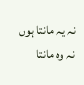نہ یہ مانتا ہوں نہ وہ مانتا